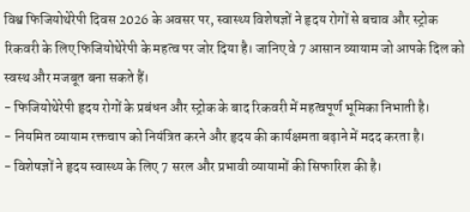विश्व फिजियोथेरेपी दिवस 2026 के अवसर पर, स्वास्थ्य विशेषज्ञों ने हृदय रोगों से बचाव और स्ट्रोक रिकवरी के लिए फिजियोथेरेपी के महत्व पर जोर दिया है। जानिए वे 7 आसान व्यायाम जो आपके दिल को स्वस्थ और मजबूत बना सकते हैं।
- फिजियोथेरेपी हृदय रोगों के प्रबंधन और स्ट्रोक के बाद रिकवरी में महत्वपूर्ण भूमिका निभाती है।
- नियमित व्यायाम रक्तचाप को नियंत्रित करने और हृदय की कार्यक्षमता बढ़ाने में मदद करता है।
- विशेषज्ञों ने हृदय स्वास्थ्य के लिए 7 सरल और प्रभावी व्यायामों की सिफारिश की है।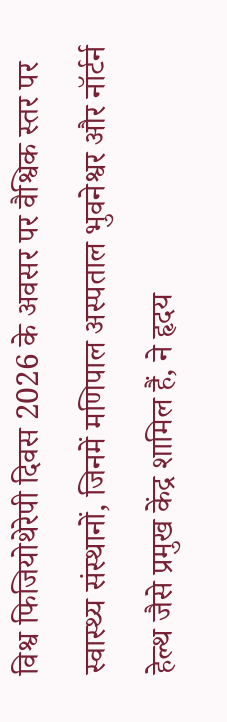विश्व फिजियोथेरेपी दिवस 2026 के अवसर पर वैश्विक स्तर पर स्वास्थ्य संस्थानों, जिनमें मणिपाल अस्पताल भुवनेश्वर और नॉर्टर्न हेल्थ जैसे प्रमुख केंद्र शामिल हैं, ने हृदय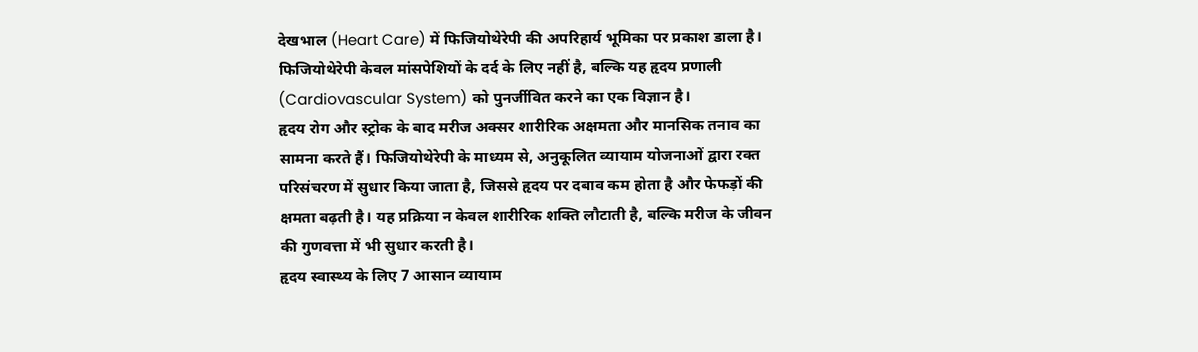देखभाल (Heart Care) में फिजियोथेरेपी की अपरिहार्य भूमिका पर प्रकाश डाला है। फिजियोथेरेपी केवल मांसपेशियों के दर्द के लिए नहीं है, बल्कि यह हृदय प्रणाली (Cardiovascular System) को पुनर्जीवित करने का एक विज्ञान है।
हृदय रोग और स्ट्रोक के बाद मरीज अक्सर शारीरिक अक्षमता और मानसिक तनाव का सामना करते हैं। फिजियोथेरेपी के माध्यम से, अनुकूलित व्यायाम योजनाओं द्वारा रक्त परिसंचरण में सुधार किया जाता है, जिससे हृदय पर दबाव कम होता है और फेफड़ों की क्षमता बढ़ती है। यह प्रक्रिया न केवल शारीरिक शक्ति लौटाती है, बल्कि मरीज के जीवन की गुणवत्ता में भी सुधार करती है।
हृदय स्वास्थ्य के लिए 7 आसान व्यायाम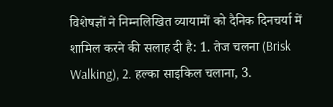विशेषज्ञों ने निम्नलिखित व्यायामों को दैनिक दिनचर्या में शामिल करने की सलाह दी है: 1. तेज चलना (Brisk Walking), 2. हल्का साइकिल चलाना, 3.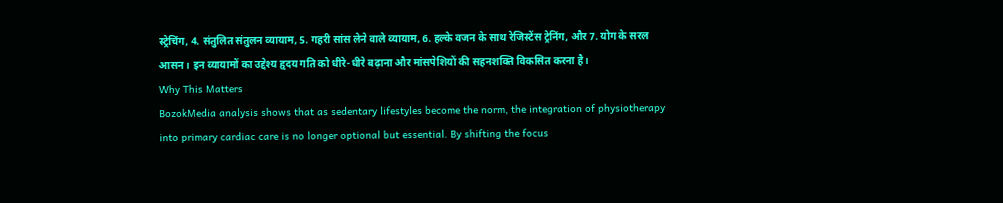स्ट्रेचिंग, 4. संतुलित संतुलन व्यायाम, 5. गहरी सांस लेने वाले व्यायाम, 6. हल्के वजन के साथ रेजिस्टेंस ट्रेनिंग, और 7. योग के सरल आसन। इन व्यायामों का उद्देश्य हृदय गति को धीरे-धीरे बढ़ाना और मांसपेशियों की सहनशक्ति विकसित करना है।
Why This Matters
BozokMedia analysis shows that as sedentary lifestyles become the norm, the integration of physiotherapy into primary cardiac care is no longer optional but essential. By shifting the focus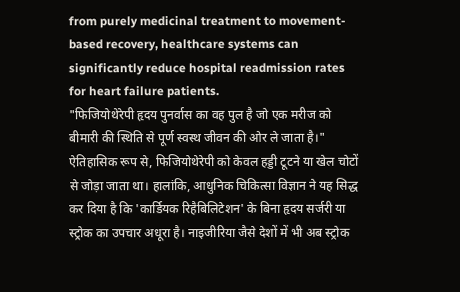from purely medicinal treatment to movement-based recovery, healthcare systems can significantly reduce hospital readmission rates for heart failure patients.
"फिजियोथेरेपी हृदय पुनर्वास का वह पुल है जो एक मरीज को बीमारी की स्थिति से पूर्ण स्वस्थ जीवन की ओर ले जाता है।"
ऐतिहासिक रूप से, फिजियोथेरेपी को केवल हड्डी टूटने या खेल चोटों से जोड़ा जाता था। हालांकि, आधुनिक चिकित्सा विज्ञान ने यह सिद्ध कर दिया है कि 'कार्डियक रिहैबिलिटेशन' के बिना हृदय सर्जरी या स्ट्रोक का उपचार अधूरा है। नाइजीरिया जैसे देशों में भी अब स्ट्रोक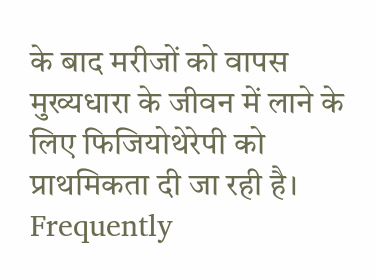के बाद मरीजों को वापस मुख्यधारा के जीवन में लाने के लिए फिजियोथेरेपी को प्राथमिकता दी जा रही है।
Frequently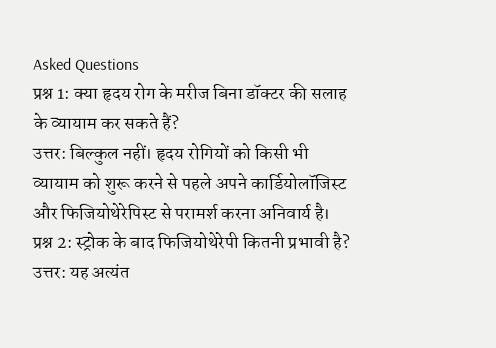Asked Questions
प्रश्न 1: क्या हृदय रोग के मरीज बिना डॉक्टर की सलाह के व्यायाम कर सकते हैं?
उत्तर: बिल्कुल नहीं। हृदय रोगियों को किसी भी व्यायाम को शुरू करने से पहले अपने कार्डियोलॉजिस्ट और फिजियोथेरेपिस्ट से परामर्श करना अनिवार्य है।
प्रश्न 2: स्ट्रोक के बाद फिजियोथेरेपी कितनी प्रभावी है?
उत्तर: यह अत्यंत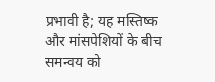प्रभावी है; यह मस्तिष्क और मांसपेशियों के बीच समन्वय को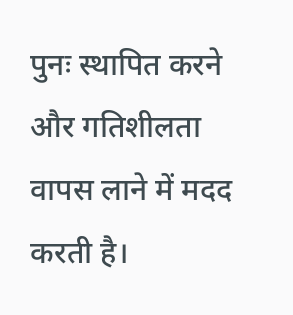पुनः स्थापित करने और गतिशीलता वापस लाने में मदद करती है।